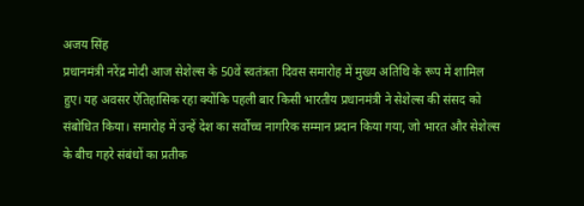अजय सिंह
प्रधानमंत्री नरेंद्र मोदी आज सेशेल्स के 50वें स्वतंत्रता दिवस समारोह में मुख्य अतिथि के रूप में शामिल हुए। यह अवसर ऐतिहासिक रहा क्योंकि पहली बार किसी भारतीय प्रधानमंत्री ने सेशेल्स की संसद को संबोधित किया। समारोह में उन्हें देश का सर्वोच्च नागरिक सम्मान प्रदान किया गया, जो भारत और सेशेल्स के बीच गहरे संबंधों का प्रतीक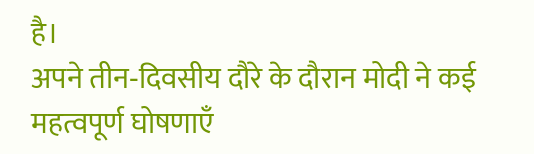है।
अपने तीन‑दिवसीय दौरे के दौरान मोदी ने कई महत्वपूर्ण घोषणाएँ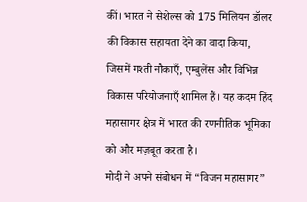कीं। भारत ने सेशेल्स को 175 मिलियन डॉलर की विकास सहायता देने का वादा किया, जिसमें गश्ती नौकाएँ, एम्बुलेंस और विभिन्न विकास परियोजनाएँ शामिल हैं। यह कदम हिंद महासागर क्षेत्र में भारत की रणनीतिक भूमिका को और मज़बूत करता है।
मोदी ने अपने संबोधन में “विजन महासागर”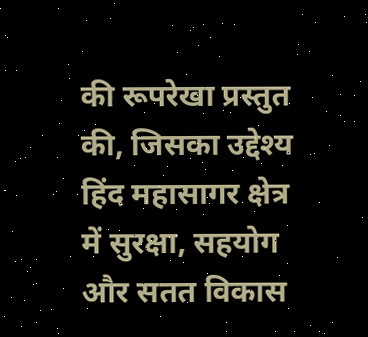की रूपरेखा प्रस्तुत की, जिसका उद्देश्य हिंद महासागर क्षेत्र में सुरक्षा, सहयोग और सतत विकास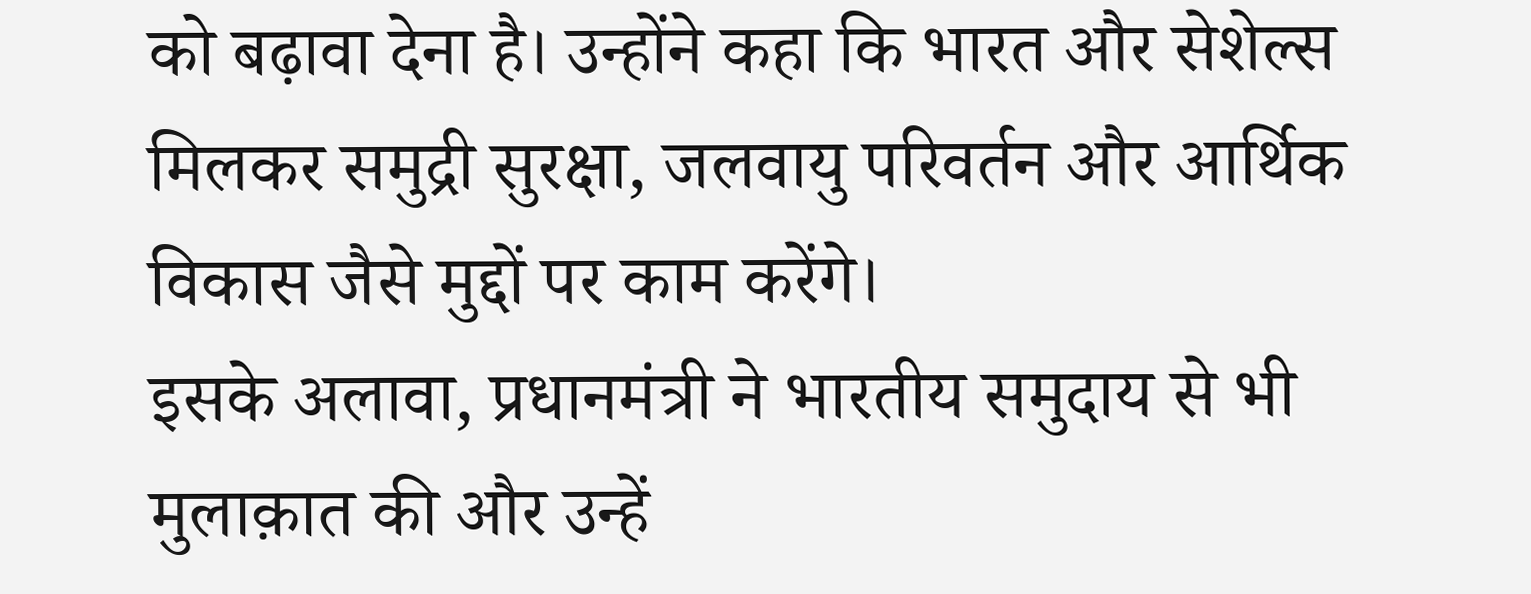को बढ़ावा देना है। उन्होंने कहा कि भारत और सेशेल्स मिलकर समुद्री सुरक्षा, जलवायु परिवर्तन और आर्थिक विकास जैसे मुद्दों पर काम करेंगे।
इसके अलावा, प्रधानमंत्री ने भारतीय समुदाय से भी मुलाक़ात की और उन्हें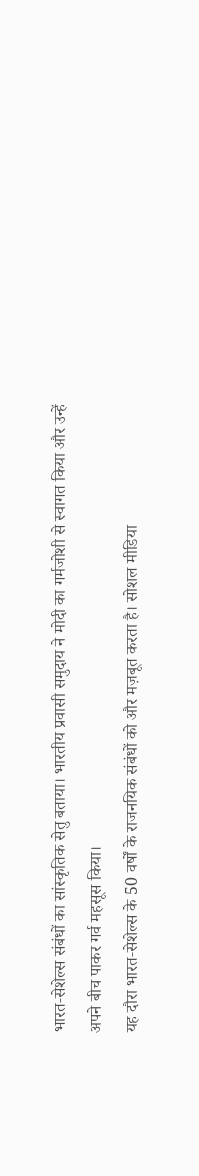भारत‑सेशेल्स संबंधों का सांस्कृतिक सेतु बताया। भारतीय प्रवासी समुदाय ने मोदी का गर्मजोशी से स्वागत किया और उन्हें अपने बीच पाकर गर्व महसूस किया।
यह दौरा भारत‑सेशेल्स के 50 वर्षों के राजनयिक संबंधों को और मज़बूत करता है। सोशल मीडिया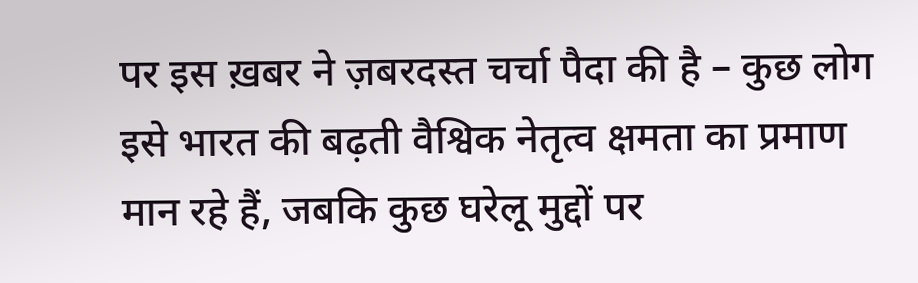पर इस ख़बर ने ज़बरदस्त चर्चा पैदा की है – कुछ लोग इसे भारत की बढ़ती वैश्विक नेतृत्व क्षमता का प्रमाण मान रहे हैं, जबकि कुछ घरेलू मुद्दों पर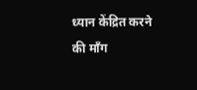ध्यान केंद्रित करने की माँग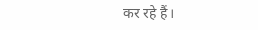कर रहे हैं।